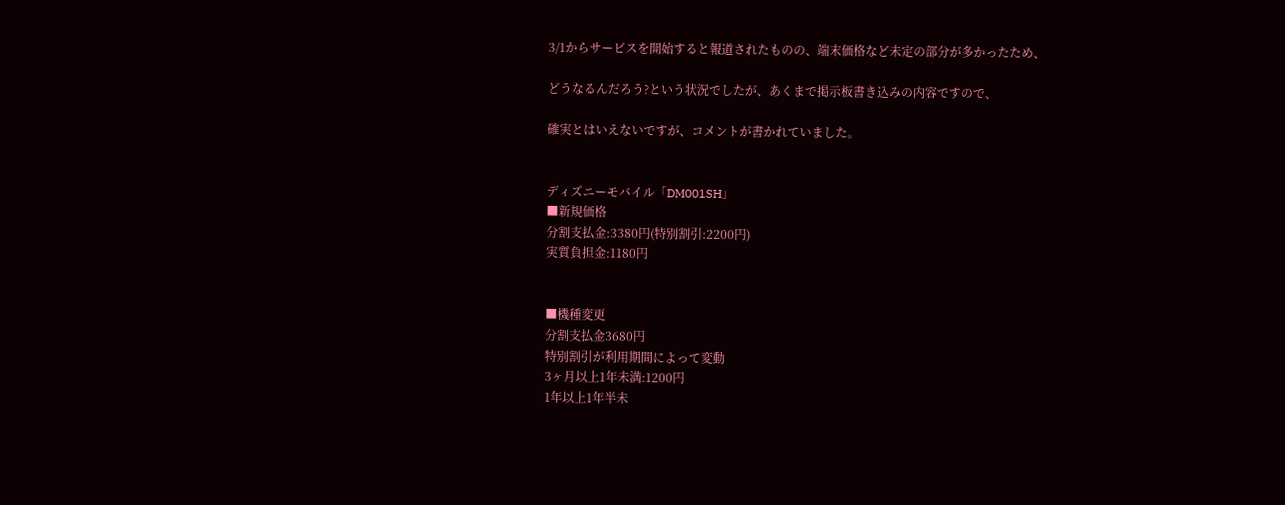3/1からサービスを開始すると報道されたものの、端末価格など未定の部分が多かったため、

どうなるんだろう?という状況でしたが、あくまで掲示板書き込みの内容ですので、

確実とはいえないですが、コメントが書かれていました。


ディズニーモバイル「DM001SH」
■新規価格
分割支払金:3380円(特別割引:2200円)
実質負担金:1180円


■機種変更
分割支払金3680円
特別割引が利用期間によって変動
3ヶ月以上1年未満:1200円
1年以上1年半未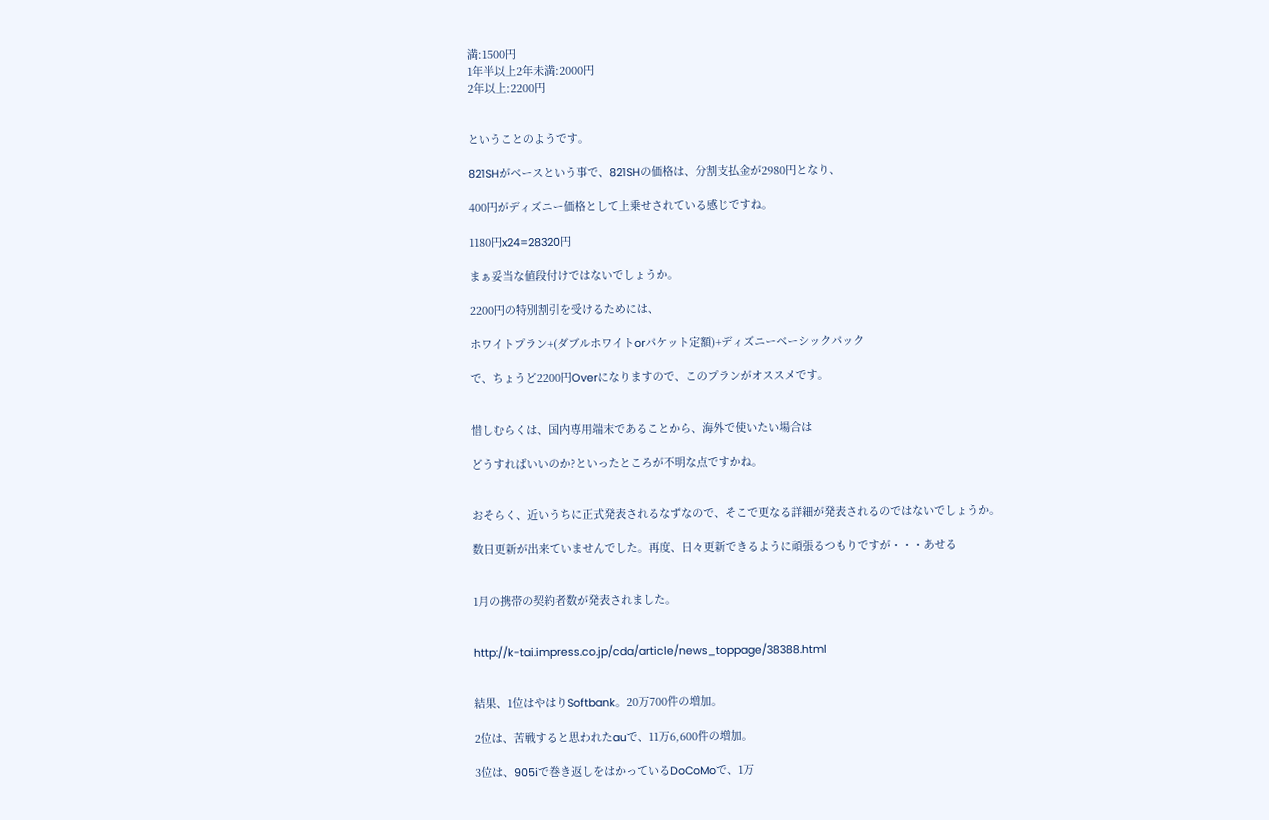満:1500円
1年半以上2年未満:2000円
2年以上:2200円


ということのようです。

821SHがベースという事で、821SHの価格は、分割支払金が2980円となり、

400円がディズニー価格として上乗せされている感じですね。

1180円x24=28320円

まぁ妥当な値段付けではないでしょうか。

2200円の特別割引を受けるためには、

ホワイトプラン+(ダブルホワイトorパケット定額)+ディズニーベーシックパック

で、ちょうど2200円Overになりますので、このプランがオススメです。


惜しむらくは、国内専用端末であることから、海外で使いたい場合は

どうすればいいのか?といったところが不明な点ですかね。


おそらく、近いうちに正式発表されるなずなので、そこで更なる詳細が発表されるのではないでしょうか。

数日更新が出来ていませんでした。再度、日々更新できるように頑張るつもりですが・・・あせる


1月の携帯の契約者数が発表されました。


http://k-tai.impress.co.jp/cda/article/news_toppage/38388.html


結果、1位はやはりSoftbank。20万700件の増加。

2位は、苦戦すると思われたauで、11万6,600件の増加。

3位は、905iで巻き返しをはかっているDoCoMoで、1万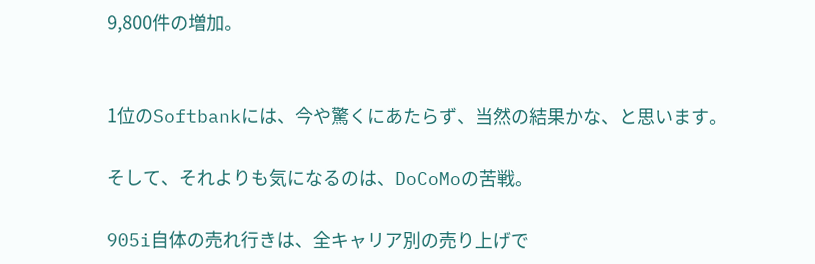9,800件の増加。


1位のSoftbankには、今や驚くにあたらず、当然の結果かな、と思います。

そして、それよりも気になるのは、DoCoMoの苦戦。

905i自体の売れ行きは、全キャリア別の売り上げで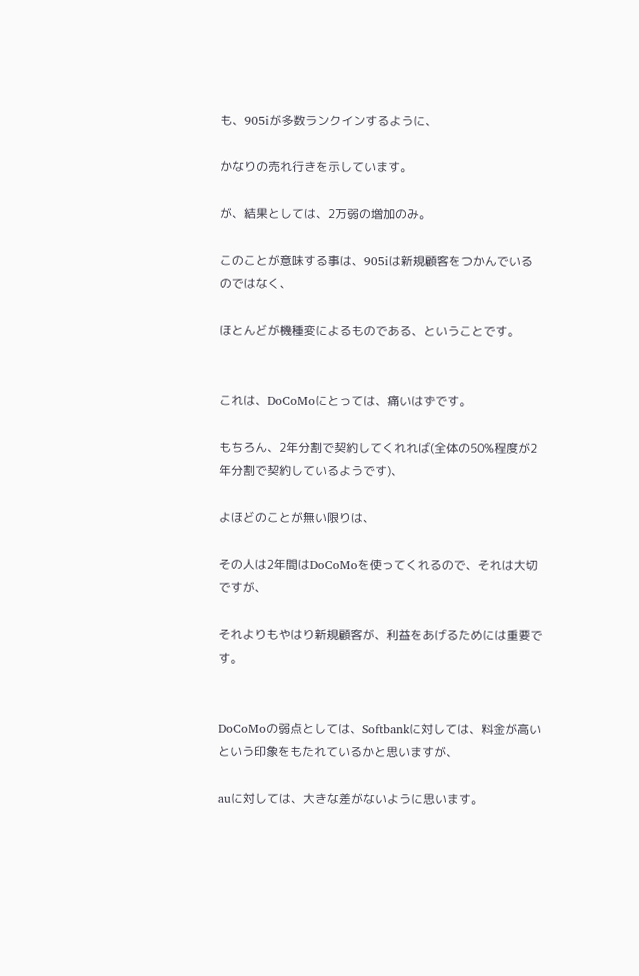も、905iが多数ランクインするように、

かなりの売れ行きを示しています。

が、結果としては、2万弱の増加のみ。

このことが意味する事は、905iは新規顧客をつかんでいるのではなく、

ほとんどが機種変によるものである、ということです。


これは、DoCoMoにとっては、痛いはずです。

もちろん、2年分割で契約してくれれば(全体の50%程度が2年分割で契約しているようです)、

よほどのことが無い限りは、

その人は2年間はDoCoMoを使ってくれるので、それは大切ですが、

それよりもやはり新規顧客が、利益をあげるためには重要です。


DoCoMoの弱点としては、Softbankに対しては、料金が高いという印象をもたれているかと思いますが、

auに対しては、大きな差がないように思います。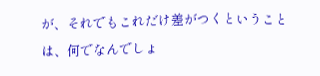が、それでもこれだけ差がつくということは、何でなんでしょ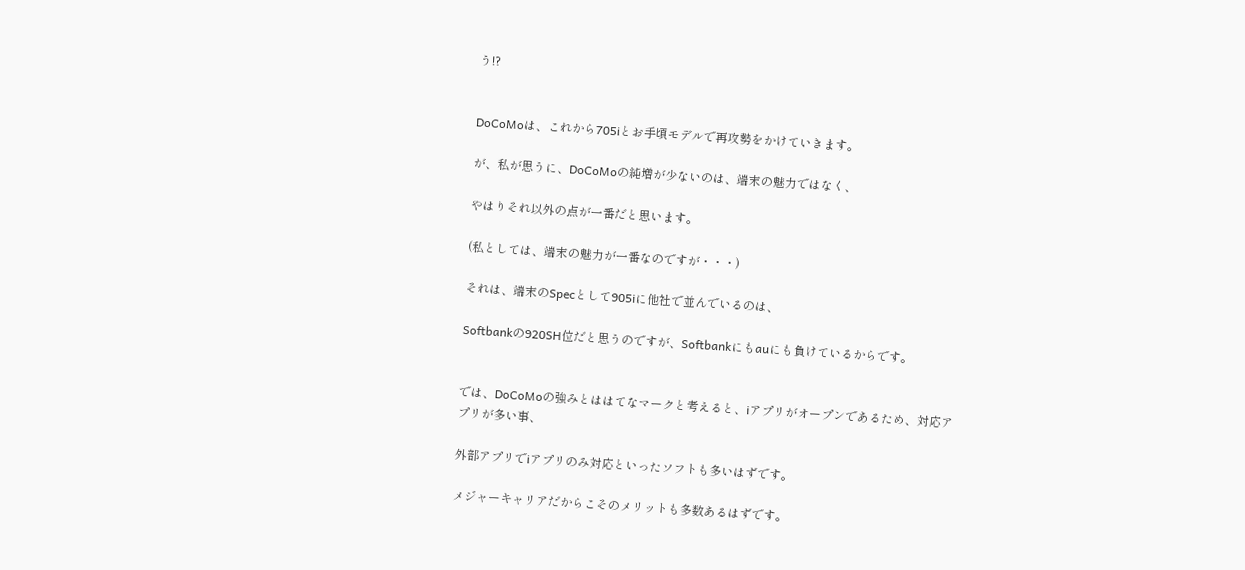う!?


DoCoMoは、これから705iとお手頃モデルで再攻勢をかけていきます。

が、私が思うに、DoCoMoの純増が少ないのは、端末の魅力ではなく、

やはりそれ以外の点が一番だと思います。

(私としては、端末の魅力が一番なのですが・・・)

それは、端末のSpecとして905iに他社で並んでいるのは、

Softbankの920SH位だと思うのですが、Softbankにもauにも負けているからです。


では、DoCoMoの強みとははてなマークと考えると、iアプリがオープンであるため、対応アプリが多い事、

外部アプリでiアプリのみ対応といったソフトも多いはずです。

メジャーキャリアだからこそのメリットも多数あるはずです。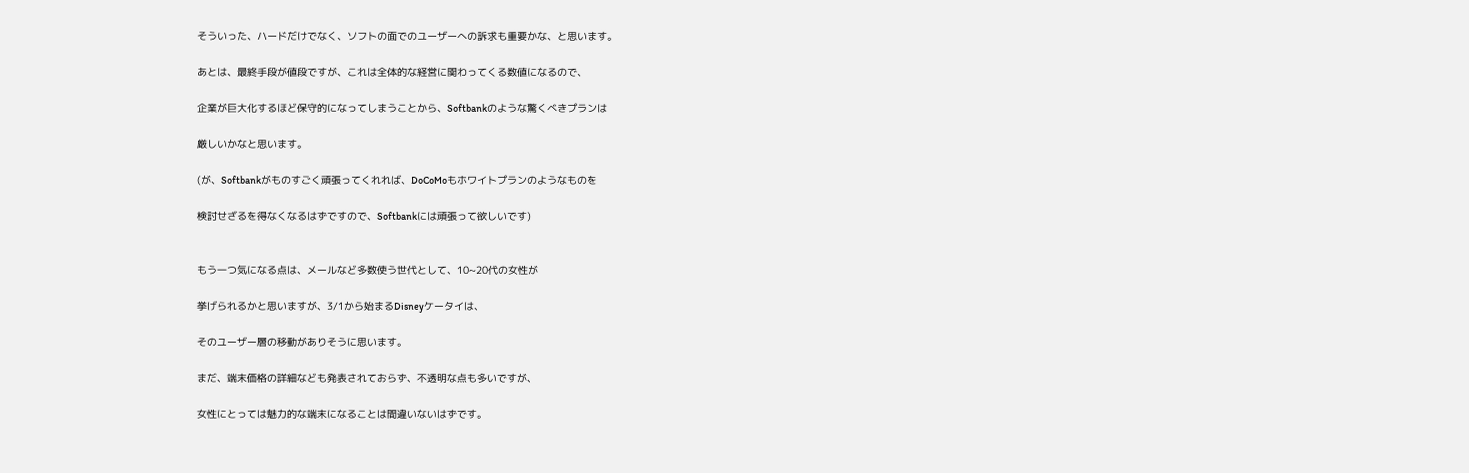そういった、ハードだけでなく、ソフトの面でのユーザーへの訴求も重要かな、と思います。

あとは、最終手段が値段ですが、これは全体的な経営に関わってくる数値になるので、

企業が巨大化するほど保守的になってしまうことから、Softbankのような驚くべきプランは

厳しいかなと思います。

(が、Softbankがものすごく頑張ってくれれば、DoCoMoもホワイトプランのようなものを

検討せざるを得なくなるはずですので、Softbankには頑張って欲しいです)


もう一つ気になる点は、メールなど多数使う世代として、10~20代の女性が

挙げられるかと思いますが、3/1から始まるDisneyケータイは、

そのユーザー層の移動がありそうに思います。

まだ、端末価格の詳細なども発表されておらず、不透明な点も多いですが、

女性にとっては魅力的な端末になることは間違いないはずです。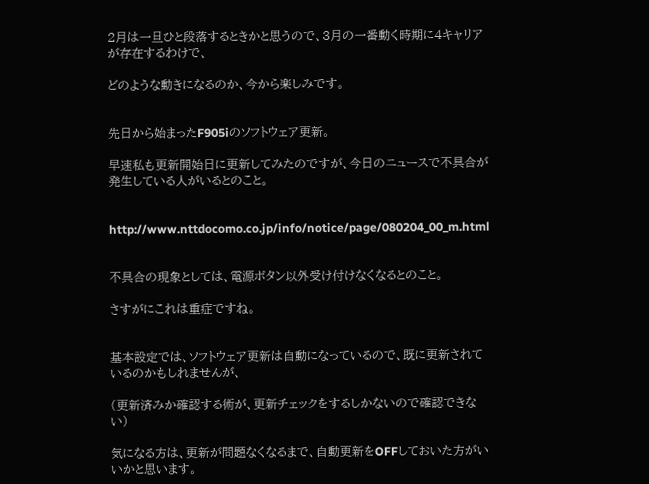2月は一旦ひと段落するときかと思うので、3月の一番動く時期に4キャリアが存在するわけで、

どのような動きになるのか、今から楽しみです。


先日から始まったF905iのソフトウェア更新。

早速私も更新開始日に更新してみたのですが、今日のニュースで不具合が発生している人がいるとのこと。


http://www.nttdocomo.co.jp/info/notice/page/080204_00_m.html


不具合の現象としては、電源ボタン以外受け付けなくなるとのこと。

さすがにこれは重症ですね。


基本設定では、ソフトウェア更新は自動になっているので、既に更新されているのかもしれませんが、

(更新済みか確認する術が、更新チェックをするしかないので確認できない)

気になる方は、更新が問題なくなるまで、自動更新をOFFしておいた方がいいかと思います。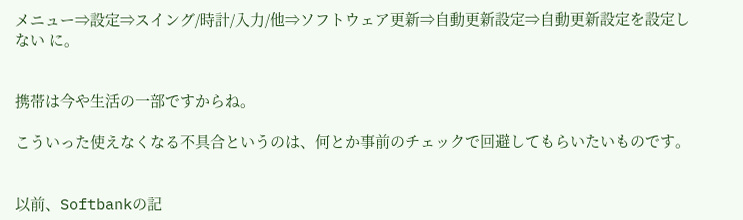メニュー⇒設定⇒スイング/時計/入力/他⇒ソフトウェア更新⇒自動更新設定⇒自動更新設定を設定しない に。


携帯は今や生活の一部ですからね。

こういった使えなくなる不具合というのは、何とか事前のチェックで回避してもらいたいものです。


以前、Softbankの記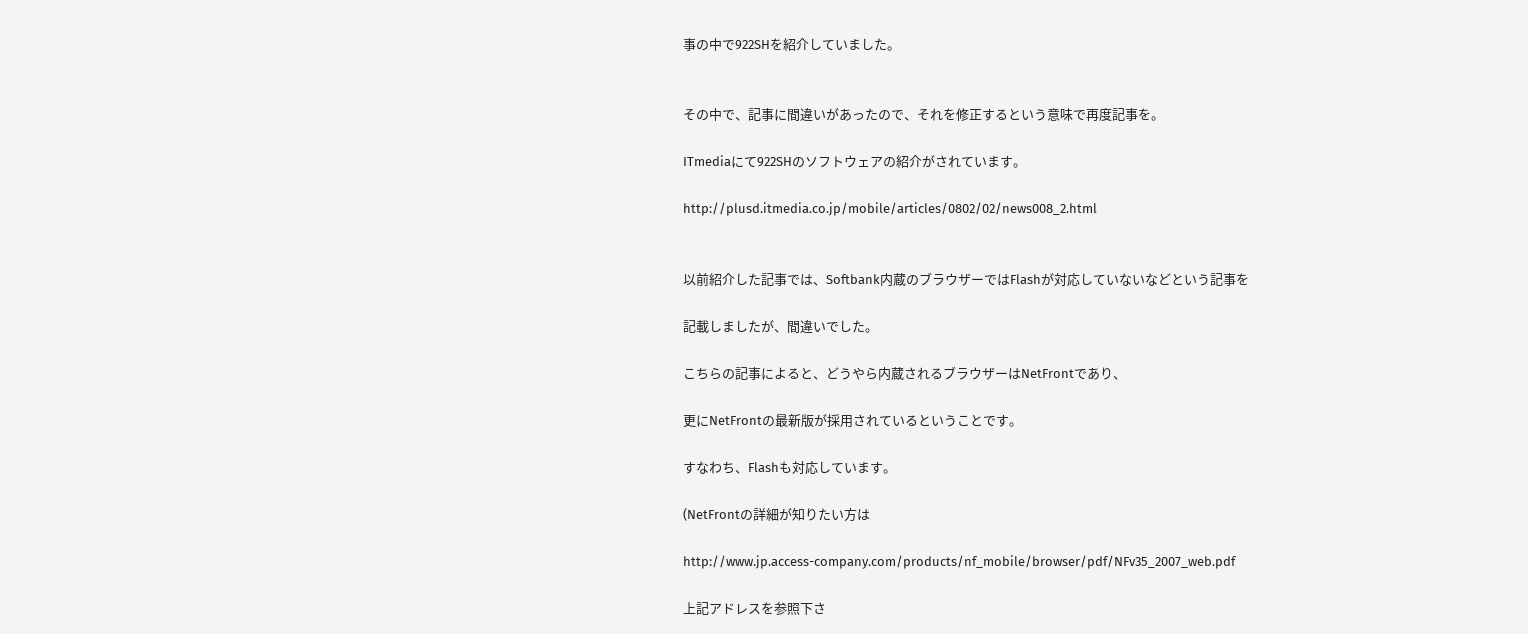事の中で922SHを紹介していました。


その中で、記事に間違いがあったので、それを修正するという意味で再度記事を。

ITmediaにて922SHのソフトウェアの紹介がされています。

http://plusd.itmedia.co.jp/mobile/articles/0802/02/news008_2.html


以前紹介した記事では、Softbank内蔵のブラウザーではFlashが対応していないなどという記事を

記載しましたが、間違いでした。

こちらの記事によると、どうやら内蔵されるブラウザーはNetFrontであり、

更にNetFrontの最新版が採用されているということです。

すなわち、Flashも対応しています。

(NetFrontの詳細が知りたい方は

http://www.jp.access-company.com/products/nf_mobile/browser/pdf/NFv35_2007_web.pdf

上記アドレスを参照下さ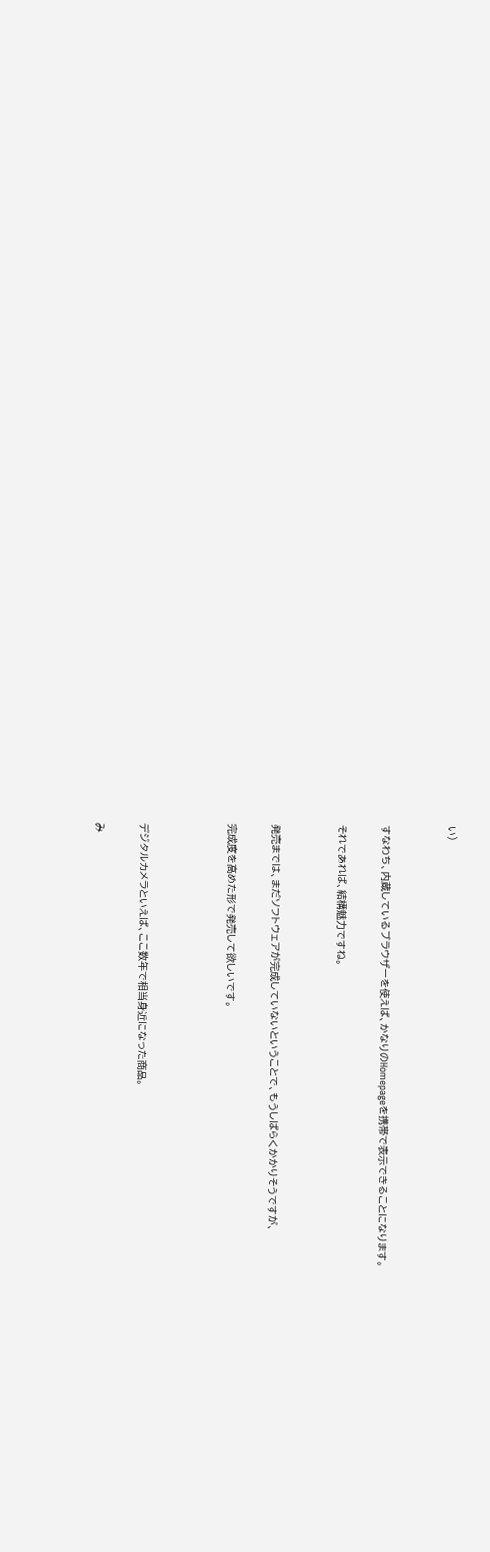い)


すなわち、内蔵しているブラウザーを使えば、かなりのHomepageを携帯で表示できることになります。

それであれば、結構魅力ですね。


発売までは、まだソフトウェアが完成していないということで、もうしばらくかかりそうですが、

完成度を高めた形で発売して欲しいです。



デジタルカメラといえば、ここ数年で相当身近になった商品。

み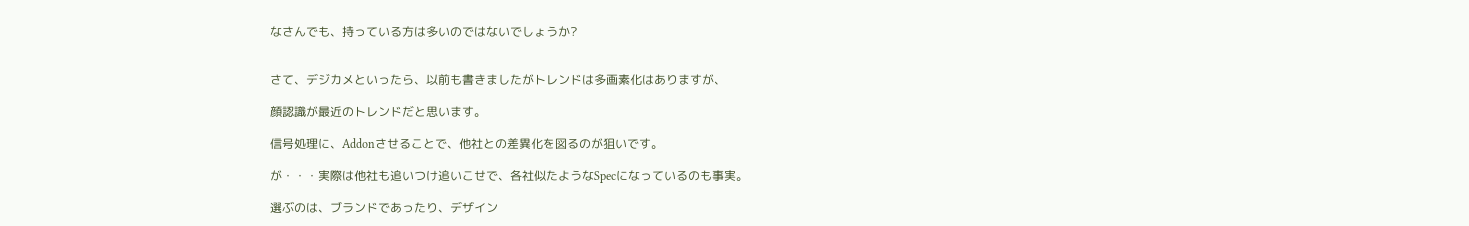なさんでも、持っている方は多いのではないでしょうか?


さて、デジカメといったら、以前も書きましたがトレンドは多画素化はありますが、

顔認識が最近のトレンドだと思います。

信号処理に、Addonさせることで、他社との差異化を図るのが狙いです。

が・・・実際は他社も追いつけ追いこせで、各社似たようなSpecになっているのも事実。

選ぶのは、ブランドであったり、デザイン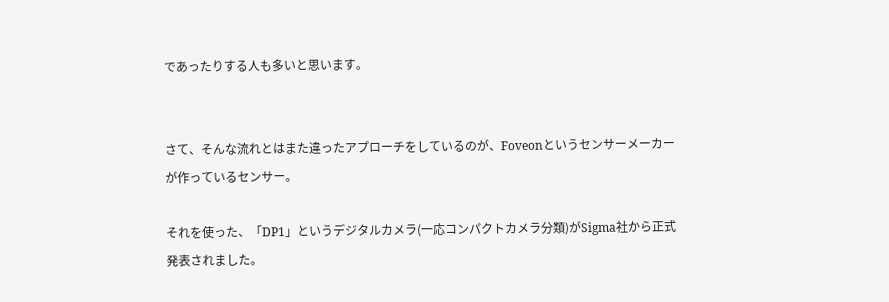であったりする人も多いと思います。


さて、そんな流れとはまた違ったアプローチをしているのが、Foveonというセンサーメーカーが作っているセンサー。

それを使った、「DP1」というデジタルカメラ(一応コンパクトカメラ分類)がSigma社から正式発表されました。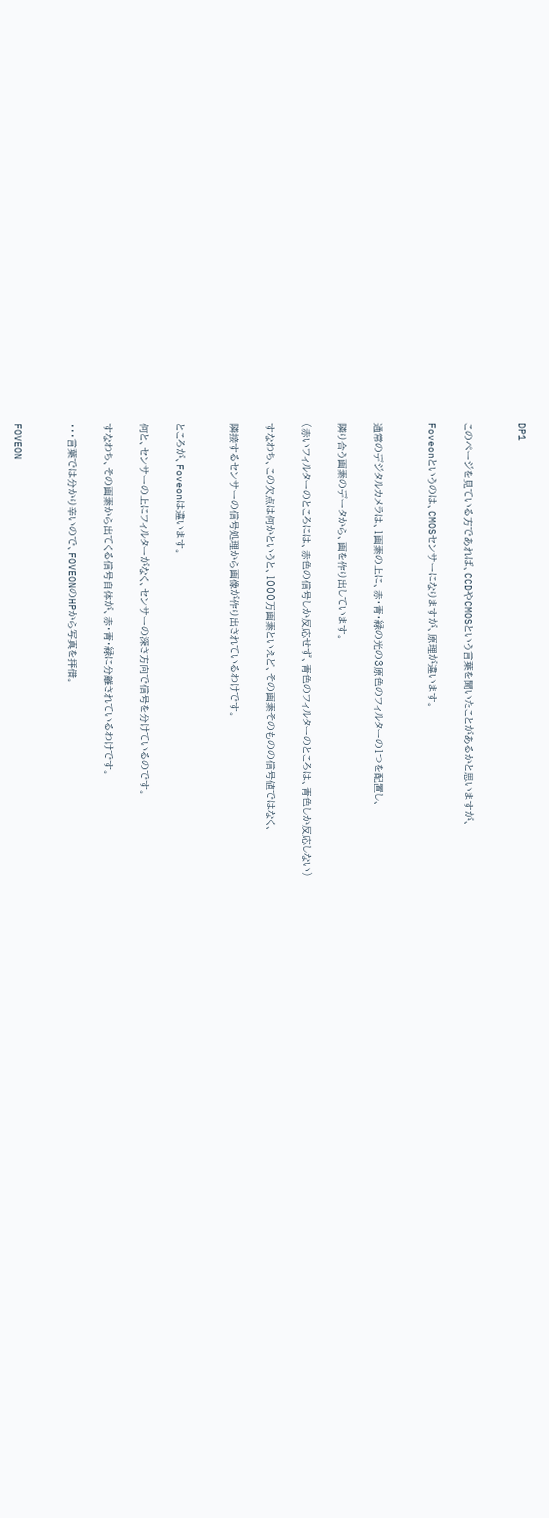DP1


このページを見ている方であれば、CCDやCMOSという言葉を聞いたことがあるかと思いますが、

Foveonというのは、CMOSセンサーになりますが、原理が違います。


通常のデジタルカメラは、1画素の上に、赤・青・緑の光の3原色のフィルターの1つを配置し、

隣り合う画素のデータから、画を作り出しています。

(赤いフィルターのところには、赤色の信号しか反応せず、青色のフィルターのところは、青色しか反応しない)

すなわち、この欠点は何かというと、1000万画素といえど、その画素そのものの信号値ではなく、

隣接するセンサーの信号処理から画像が作り出されているわけです。


ところが、Foveonは違います。

何と、センサーの上にフィルターがなく、センサーの深さ方向で信号を分けているのです。

すなわち、その画素から出てくる信号自体が、赤・青・緑に分離されているわけです。

・・・言葉では分かり辛いので、FOVEONのHPから写真を拝借。


FOVEON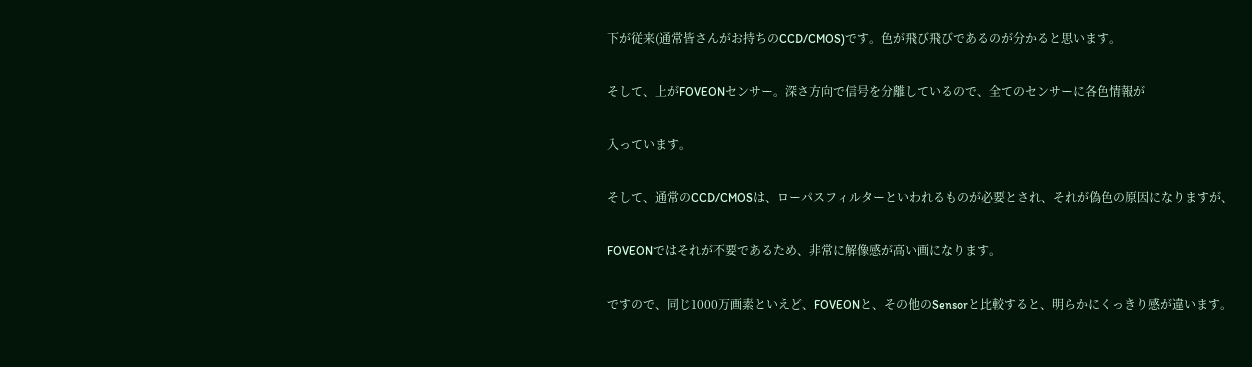下が従来(通常皆さんがお持ちのCCD/CMOS)です。色が飛び飛びであるのが分かると思います。

そして、上がFOVEONセンサー。深さ方向で信号を分離しているので、全てのセンサーに各色情報が

入っています。

そして、通常のCCD/CMOSは、ローパスフィルターといわれるものが必要とされ、それが偽色の原因になりますが、

FOVEONではそれが不要であるため、非常に解像感が高い画になります。

ですので、同じ1000万画素といえど、FOVEONと、その他のSensorと比較すると、明らかにくっきり感が違います。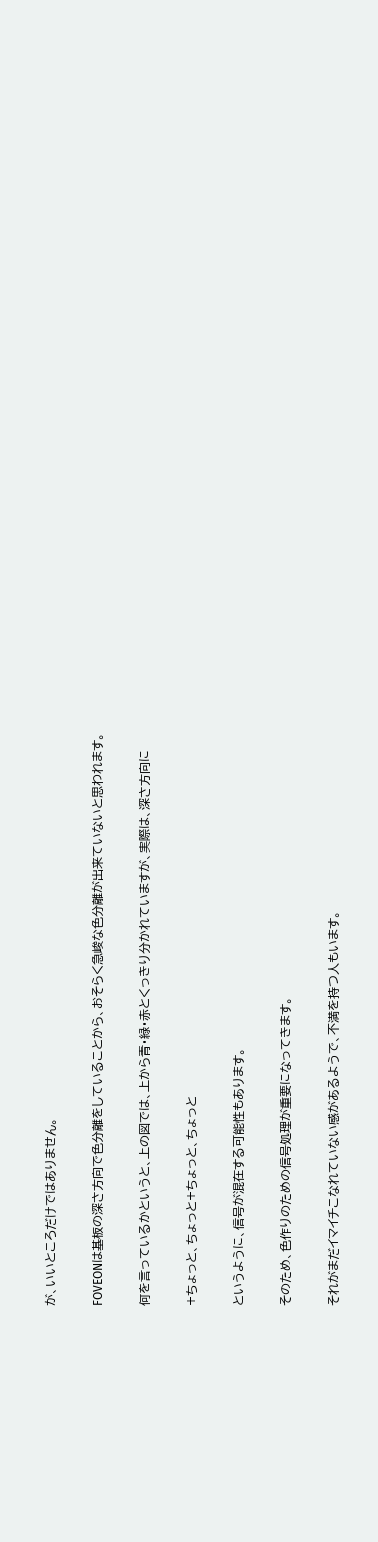が、いいところだけではありません。

FOVEONは基板の深さ方向で色分離をしていることから、おそらく急峻な色分離が出来ていないと思われます。

何を言っているかというと、上の図では、上から青・緑・赤とくっきり分かれていますが、実際は、深さ方向に

+ちょっと、ちょっと+ちょっと、ちょっと

というように、信号が混在する可能性もあります。

そのため、色作りのための信号処理が重要になってきます。

それがまだイマイチこなれていない感があるようで、不満を持つ人もいます。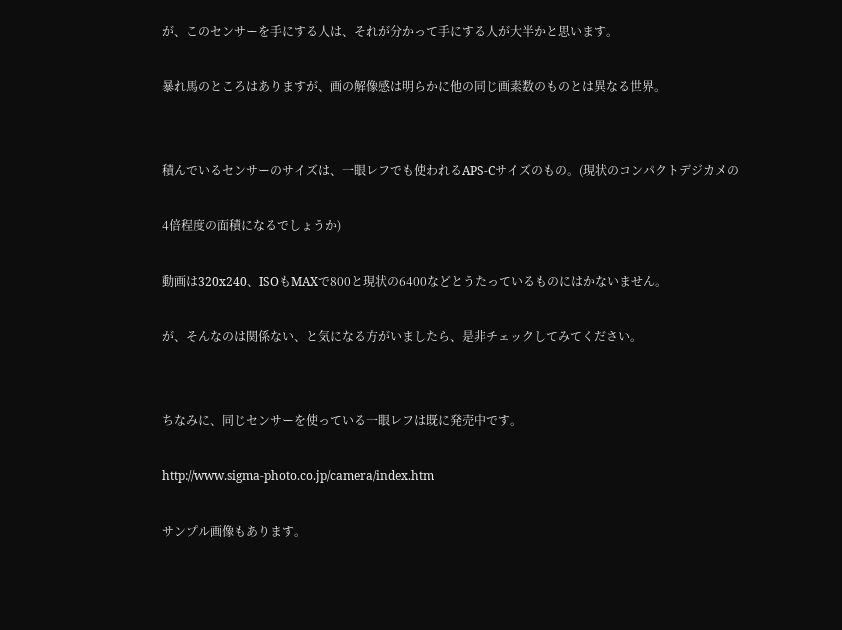が、このセンサーを手にする人は、それが分かって手にする人が大半かと思います。

暴れ馬のところはありますが、画の解像感は明らかに他の同じ画素数のものとは異なる世界。


積んでいるセンサーのサイズは、一眼レフでも使われるAPS-Cサイズのもの。(現状のコンパクトデジカメの

4倍程度の面積になるでしょうか)

動画は320x240、ISOもMAXで800と現状の6400などとうたっているものにはかないません。

が、そんなのは関係ない、と気になる方がいましたら、是非チェックしてみてください。


ちなみに、同じセンサーを使っている一眼レフは既に発売中です。

http://www.sigma-photo.co.jp/camera/index.htm

サンプル画像もあります。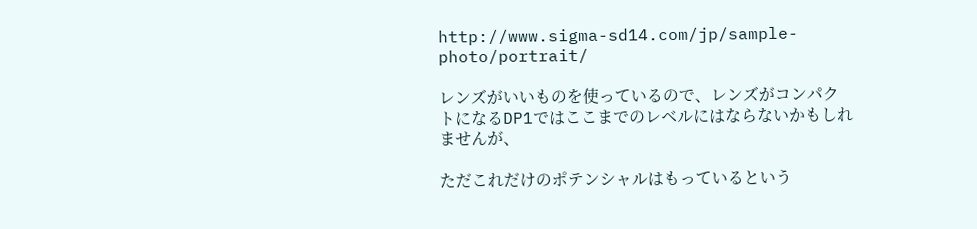http://www.sigma-sd14.com/jp/sample-photo/portrait/

レンズがいいものを使っているので、レンズがコンパクトになるDP1ではここまでのレベルにはならないかもしれませんが、

ただこれだけのポテンシャルはもっているという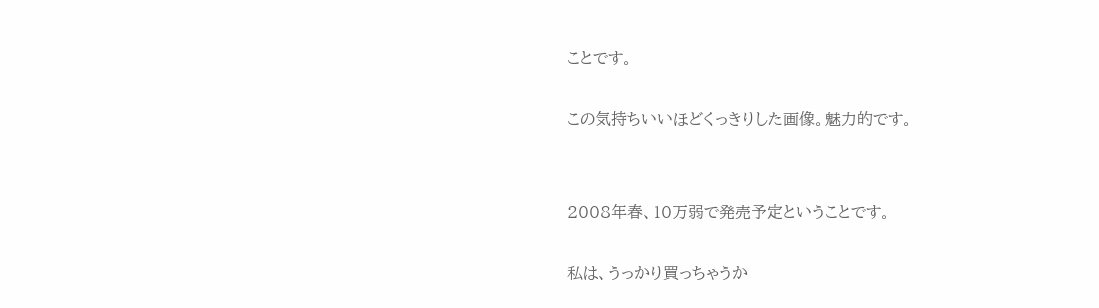ことです。

この気持ちいいほどくっきりした画像。魅力的です。


2008年春、10万弱で発売予定ということです。

私は、うっかり買っちゃうか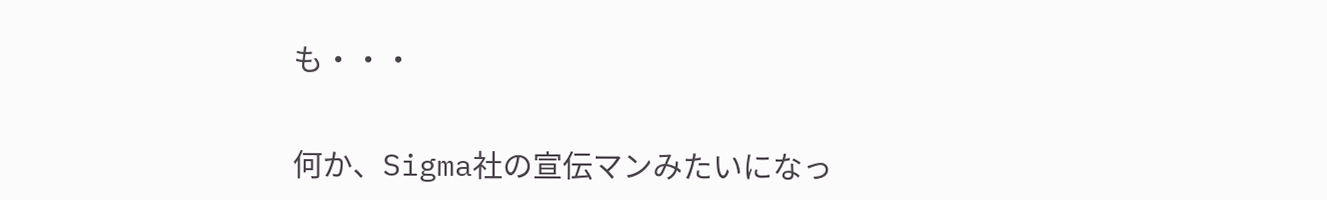も・・・


何か、Sigma社の宣伝マンみたいになっ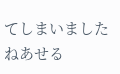てしまいましたねあせる